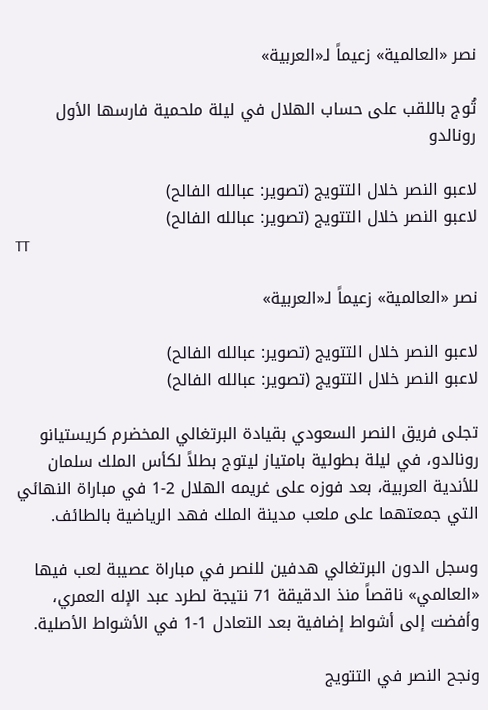نصر «العالمية» زعيماً لـ«العربية»

تُوج باللقب على حساب الهلال في ليلة ملحمية فارسها الأول رونالدو

لاعبو النصر خلال التتويج (تصوير: عبالله الفالح)
لاعبو النصر خلال التتويج (تصوير: عبالله الفالح)
TT

نصر «العالمية» زعيماً لـ«العربية»

لاعبو النصر خلال التتويج (تصوير: عبالله الفالح)
لاعبو النصر خلال التتويج (تصوير: عبالله الفالح)

تجلى فريق النصر السعودي بقيادة البرتغالي المخضرم كريستيانو رونالدو، في ليلة بطولية بامتياز ليتوج بطلاً لكأس الملك سلمان للأندية العربية، بعد فوزه على غريمه الهلال 2-1 في مباراة النهائي التي جمعتهما على ملعب مدينة الملك فهد الرياضية بالطائف.

وسجل الدون البرتغالي هدفين للنصر في مباراة عصيبة لعب فيها «العالمي» ناقصاً منذ الدقيقة 71 نتيجة لطرد عبد الإله العمري، وأفضت إلى أشواط إضافية بعد التعادل 1-1 في الأشواط الأصلية.

ونجح النصر في التتويج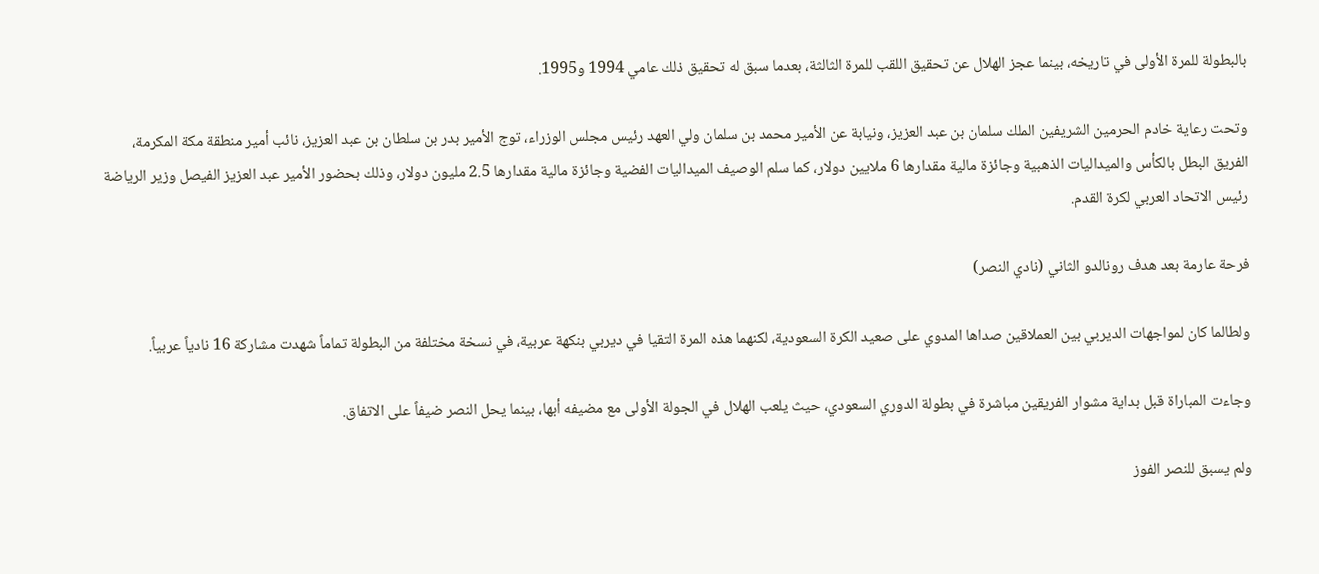بالبطولة للمرة الأولى في تاريخه، بينما عجز الهلال عن تحقيق اللقب للمرة الثالثة، بعدما سبق له تحقيق ذلك عامي 1994 و1995.

وتحت رعاية خادم الحرمين الشريفين الملك سلمان بن عبد العزيز، ونيابة عن الأمير محمد بن سلمان ولي العهد رئيس مجلس الوزراء، توج الأمير بدر بن سلطان بن عبد العزيز، نائب أمير منطقة مكة المكرمة، الفريق البطل بالكأس والميداليات الذهبية وجائزة مالية مقدارها 6 ملايين دولار، كما سلم الوصيف الميداليات الفضية وجائزة مالية مقدارها 2.5 مليون دولار، وذلك بحضور الأمير عبد العزيز الفيصل وزير الرياضة رئيس الاتحاد العربي لكرة القدم.

فرحة عارمة بعد هدف رونالدو الثاني (نادي النصر)

ولطالما كان لمواجهات الديربي بين العملاقين صداها المدوي على صعيد الكرة السعودية، لكنهما هذه المرة التقيا في ديربي بنكهة عربية، في نسخة مختلفة من البطولة تماماً شهدت مشاركة 16 نادياً عربياً.

وجاءت المباراة قبل بداية مشوار الفريقين مباشرة في بطولة الدوري السعودي، حيث يلعب الهلال في الجولة الأولى مع مضيفه أبها، بينما يحل النصر ضيفاً على الاتفاق.

ولم يسبق للنصر الفوز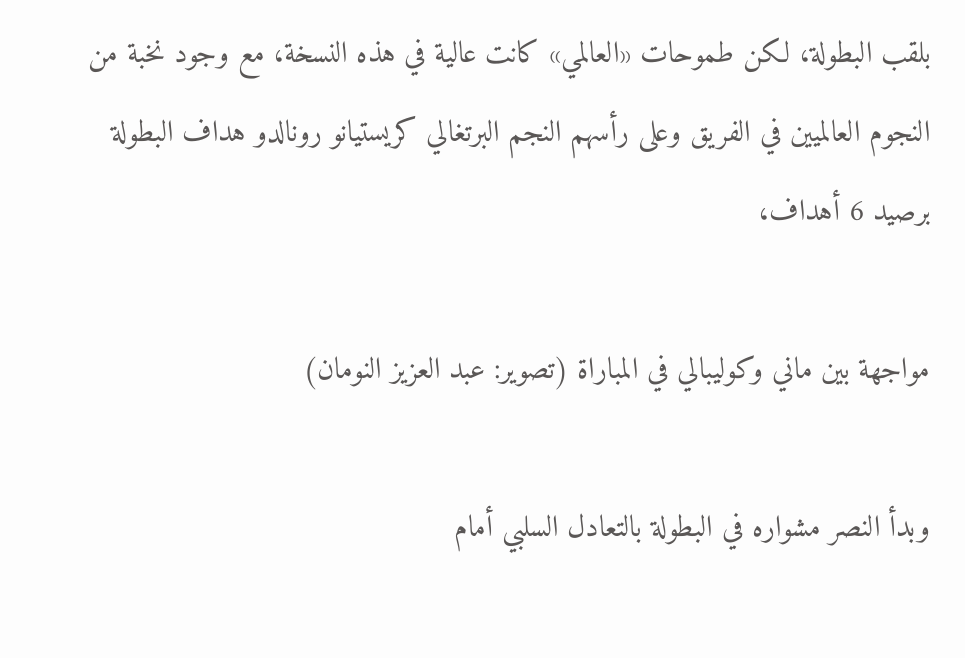بلقب البطولة، لكن طموحات «العالمي» كانت عالية في هذه النسخة، مع وجود نخبة من النجوم العالميين في الفريق وعلى رأسهم النجم البرتغالي كريستيانو رونالدو هداف البطولة برصيد 6 أهداف،

مواجهة بين ماني وكوليبالي في المباراة (تصوير: عبد العزيز النومان)

وبدأ النصر مشواره في البطولة بالتعادل السلبي أمام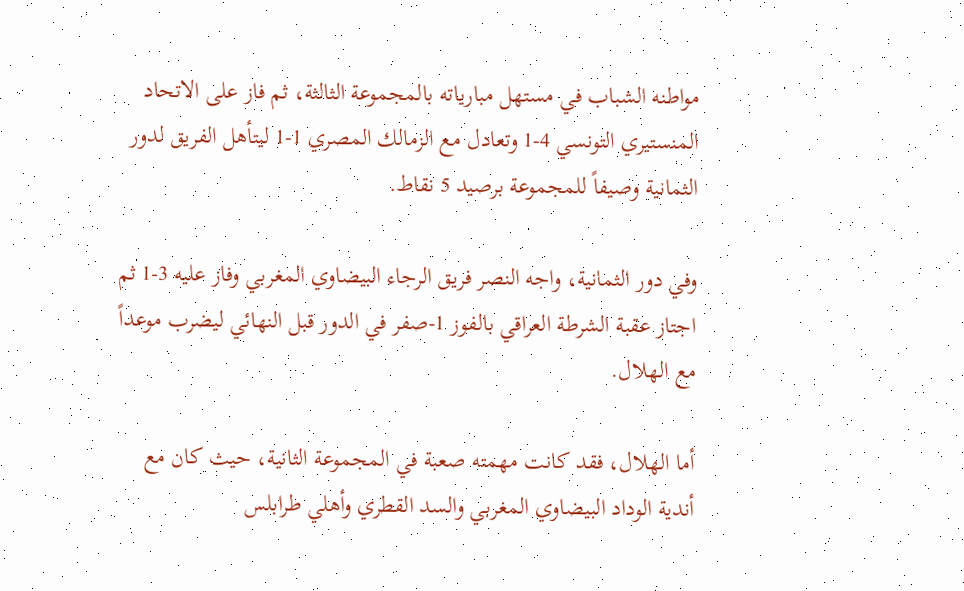مواطنه الشباب في مستهل مبارياته بالمجموعة الثالثة، ثم فاز على الاتحاد المنستيري التونسي 4-1 وتعادل مع الزمالك المصري 1-1 ليتأهل الفريق لدور الثمانية وصيفاً للمجموعة برصيد 5 نقاط.

وفي دور الثمانية، واجه النصر فريق الرجاء البيضاوي المغربي وفاز عليه 3-1 ثم اجتاز عقبة الشرطة العراقي بالفوز 1-صفر في الدور قبل النهائي ليضرب موعداً مع الهلال.

أما الهلال، فقد كانت مهمته صعبة في المجموعة الثانية، حيث كان مع أندية الوداد البيضاوي المغربي والسد القطري وأهلي طرابلس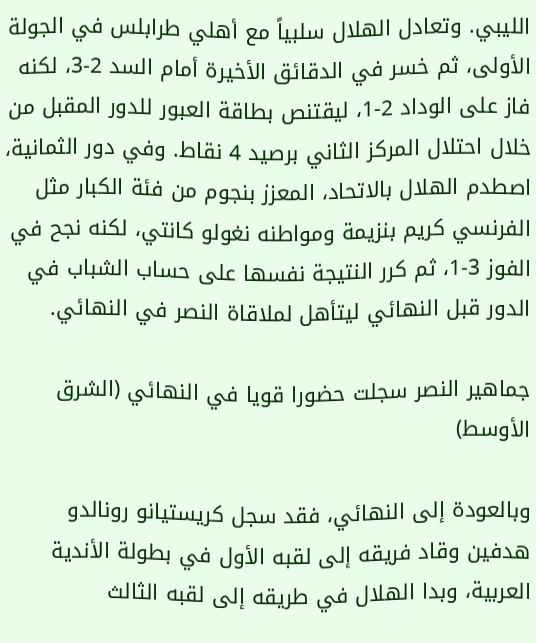الليبي. وتعادل الهلال سلبياً مع أهلي طرابلس في الجولة الأولى، ثم خسر في الدقائق الأخيرة أمام السد 2-3، لكنه فاز على الوداد 2-1، ليقتنص بطاقة العبور للدور المقبل من خلال احتلال المركز الثاني برصيد 4 نقاط. وفي دور الثمانية، اصطدم الهلال بالاتحاد، المعزز بنجوم من فئة الكبار مثل الفرنسي كريم بنزيمة ومواطنه نغولو كانتي، لكنه نجح في الفوز 3-1، ثم كرر النتيجة نفسها على حساب الشباب في الدور قبل النهائي ليتأهل لملاقاة النصر في النهائي.

جماهير النصر سجلت حضورا قويا في النهائي (الشرق الأوسط)

وبالعودة إلى النهائي، فقد سجل كريستيانو رونالدو هدفين وقاد فريقه إلى لقبه الأول في بطولة الأندية العربية، وبدا الهلال في طريقه إلى لقبه الثالث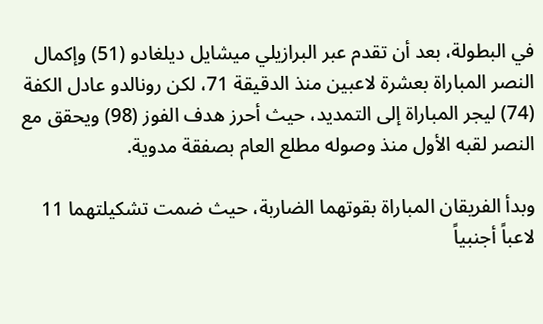في البطولة، بعد أن تقدم عبر البرازيلي ميشايل ديلغادو (51) وإكمال النصر المباراة بعشرة لاعبين منذ الدقيقة 71، لكن رونالدو عادل الكفة (74) ليجر المباراة إلى التمديد، حيث أحرز هدف الفوز (98) ويحقق مع النصر لقبه الأول منذ وصوله مطلع العام بصفقة مدوية.

وبدأ الفريقان المباراة بقوتهما الضاربة، حيث ضمت تشكيلتهما 11 لاعباً أجنبياً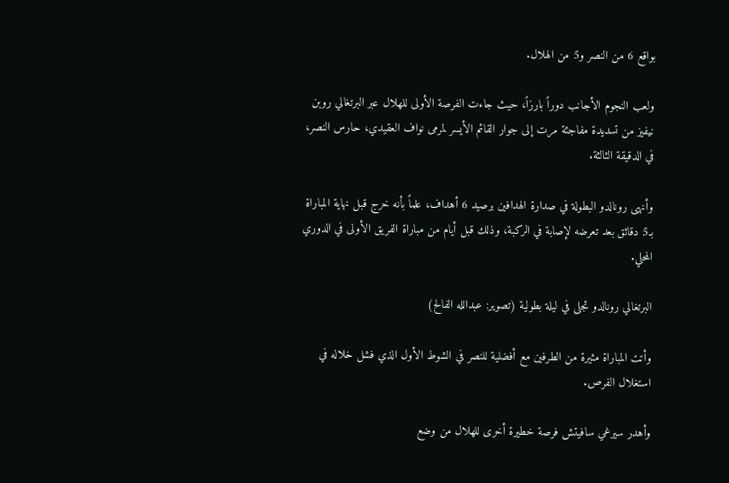بواقع 6 من النصر و5 من الهلال.

ولعب النجوم الأجانب دوراً بارزاً، حيث جاءت الفرصة الأولى للهلال عبر البرتغالي روبن نيفيز من تسديدة مفاجئة مرت إلى جوار القائم الأيسر لمرمى نواف العقيدي، حارس النصر، في الدقيقة الثالثة.

وأنهى رونالدو البطولة في صدارة الهدافين برصيد 6 أهداف، علماً بأنه خرج قبل نهاية المباراة بـ5 دقائق بعد تعرضه لإصابة في الركبة، وذلك قبل أيام من مباراة الفريق الأولى في الدوري المحلي.

البرتغالي رونالدو تجلى في ليلة بطولية (تصوير: عبدالله الفالح)

وأتت المباراة مثيرة من الطرفين مع أفضلية للنصر في الشوط الأول الذي فشل خلاله في استغلال الفرص.

وأهدر سيرغي سافيتش فرصة خطيرة أخرى للهلال من وضع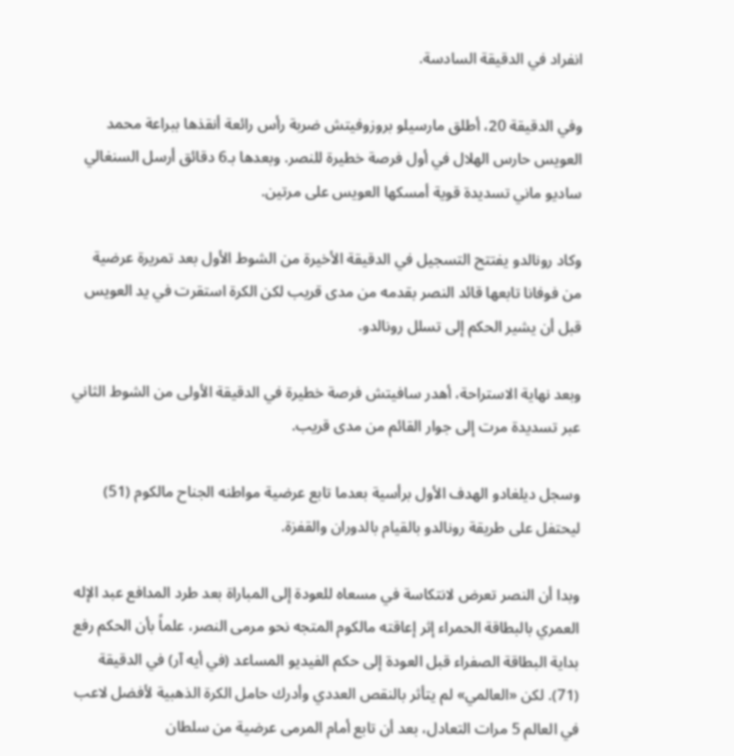انفراد في الدقيقة السادسة.

وفي الدقيقة 20، أطلق مارسيلو بروزوفيتش ضربة رأس رائعة أنقذها ببراعة محمد العويس حارس الهلال في أول فرصة خطيرة للنصر. وبعدها بـ6 دقائق أرسل السنغالي ساديو ماني تسديدة قوية أمسكها العويس على مرتين.

وكاد رونالدو يفتتح التسجيل في الدقيقة الأخيرة من الشوط الأول بعد تمريرة عرضية من فوفانا تابعها قائد النصر بقدمه من مدى قريب لكن الكرة استقرت في يد العويس قبل أن يشير الحكم إلى تسلل رونالدو.

وبعد نهاية الاستراحة، أهدر سافيتش فرصة خطيرة في الدقيقة الأولى من الشوط الثاني عبر تسديدة مرت إلى جوار القائم من مدى قريب.

وسجل ديلغادو الهدف الأول برأسية بعدما تابع عرضية مواطنه الجناح مالكوم (51) ليحتفل على طريقة رونالدو بالقيام بالدوران والقفزة.

وبدا أن النصر تعرض لانتكاسة في مسعاه للعودة إلى المباراة بعد طرد المدافع عبد الإله العمري بالبطاقة الحمراء إثر إعاقته مالكوم المتجه نحو مرمى النصر، علماً بأن الحكم رفع بداية البطاقة الصفراء قبل العودة إلى حكم الفيديو المساعد (في أيه آر) في الدقيقة (71). لكن «العالمي» لم يتأثر بالنقص العددي وأدرك حامل الكرة الذهبية لأفضل لاعب في العالم 5 مرات التعادل، بعد أن تابع أمام المرمى عرضية من سلطان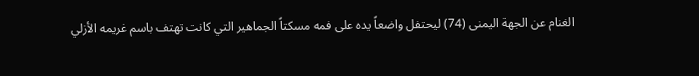الغنام عن الجهة اليمنى (74) ليحتفل واضعاً يده على فمه مسكتاً الجماهير التي كانت تهتف باسم غريمه الأزلي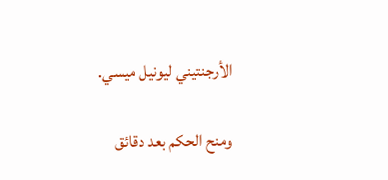الأرجنتيني ليونيل ميسي.

ومنح الحكم بعد دقائق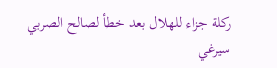ركلة جزاء للهلال بعد خطأ لصالح الصربي سيرغي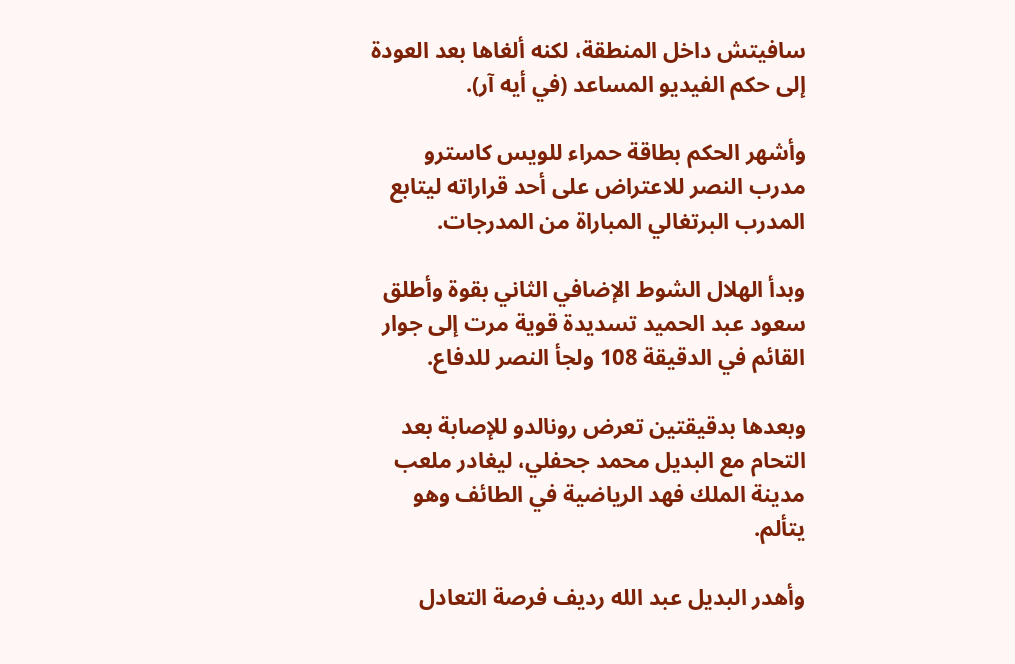سافيتش داخل المنطقة، لكنه ألغاها بعد العودة إلى حكم الفيديو المساعد (في أيه آر).

وأشهر الحكم بطاقة حمراء للويس كاسترو مدرب النصر للاعتراض على أحد قراراته ليتابع المدرب البرتغالي المباراة من المدرجات.

وبدأ الهلال الشوط الإضافي الثاني بقوة وأطلق سعود عبد الحميد تسديدة قوية مرت إلى جوار القائم في الدقيقة 108 ولجأ النصر للدفاع.

وبعدها بدقيقتين تعرض رونالدو للإصابة بعد التحام مع البديل محمد جحفلي، ليغادر ملعب مدينة الملك فهد الرياضية في الطائف وهو يتألم.

وأهدر البديل عبد الله رديف فرصة التعادل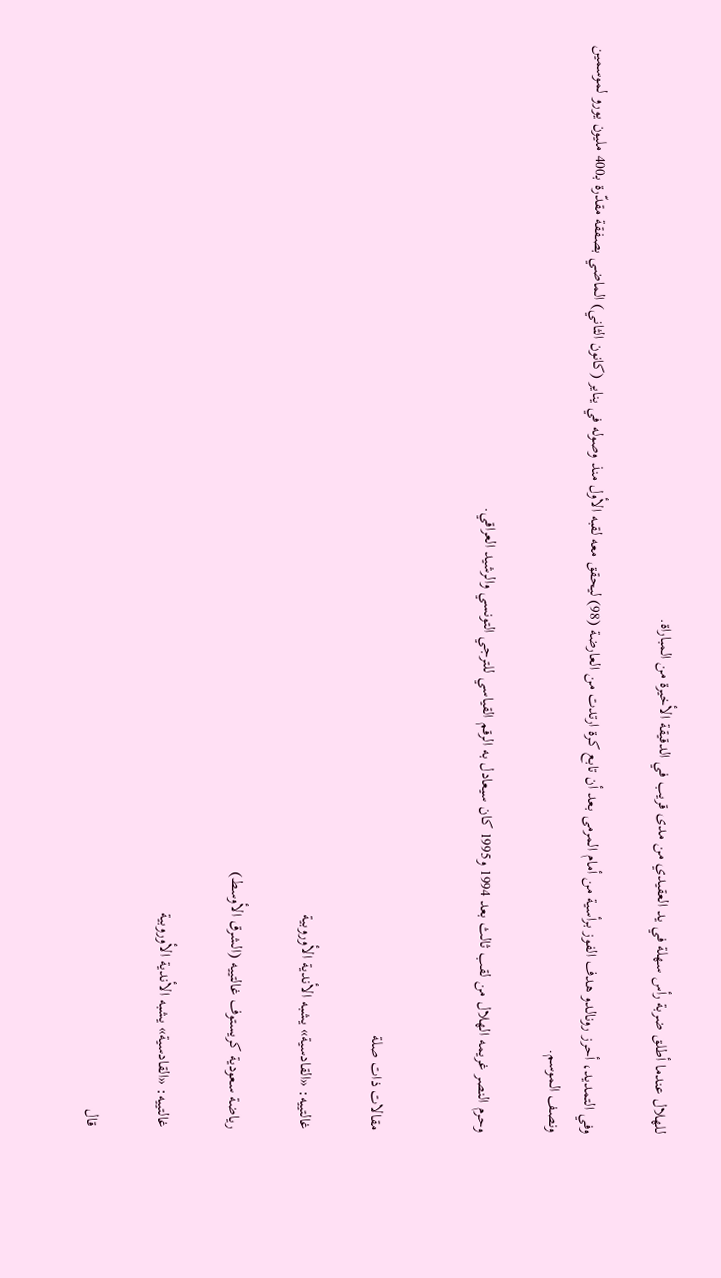للهلال عندما أطلق ضربة رأس سهلة في يد العقيدي من مدى قريب في الدقيقة الأخيرة من المباراة.

وفي التمديد، أحرز رونالدو هدف الفوز برأسية من أمام المرمى بعد أن تابع كرة ارتدت من العارضة (98) ليحقق معه لقبه الأول منذ وصوله في يناير (كانون الثاني) الماضي بصفقة مقدّرة بـ400 مليون يورو لموسمين ونصف الموسم.

وحرم النصر غريمه الهلال من لقب ثالث بعد 1994 و1995 كان سيعادل به الرقم القياسي للترجي التونسي والرشيد العراقي.


مقالات ذات صلة

غالتييه: «القادسية» يشبه الأندية الأوروبية

رياضة سعودية كريستوف غالتييه (الشرق الأوسط)

غالتييه: «القادسية» يشبه الأندية الأوروبية

قال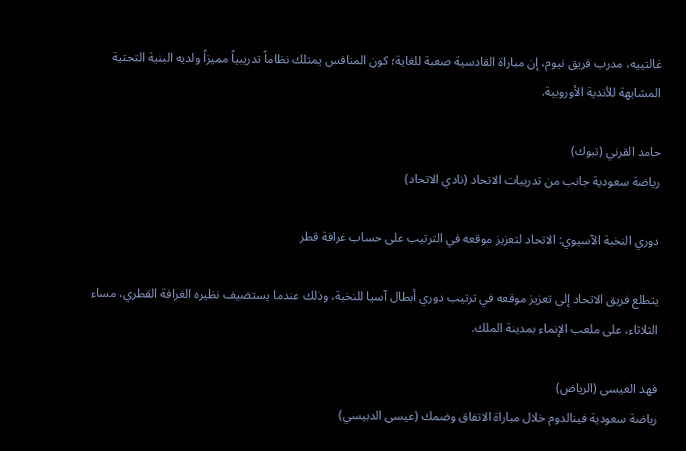غالتييه، مدرب فريق نيوم، إن مباراة القادسية صعبة للغاية؛ كون المنافس يمتلك نظاماً تدريبياً مميزاً ولديه البنية التحتية المشابهة للأندية الأوروبية.

حامد القرني (تبوك)
رياضة سعودية جانب من تدريبات الاتحاد (نادي الاتحاد)

دوري النخبة الآسيوي: الاتحاد لتعزيز موقعه في الترتيب على حساب غرافة قطر

يتطلع فريق الاتحاد إلى تعزيز موقعه في ترتيب دوري أبطال آسيا للنخبة، وذلك عندما يستضيف نظيره الغرافة القطري، مساء الثلاثاء، على ملعب الإنماء بمدينة الملك.

فهد العيسى (الرياض)
رياضة سعودية فينالدوم خلال مباراة الاتفاق وضمك (عيسى الدبيسي)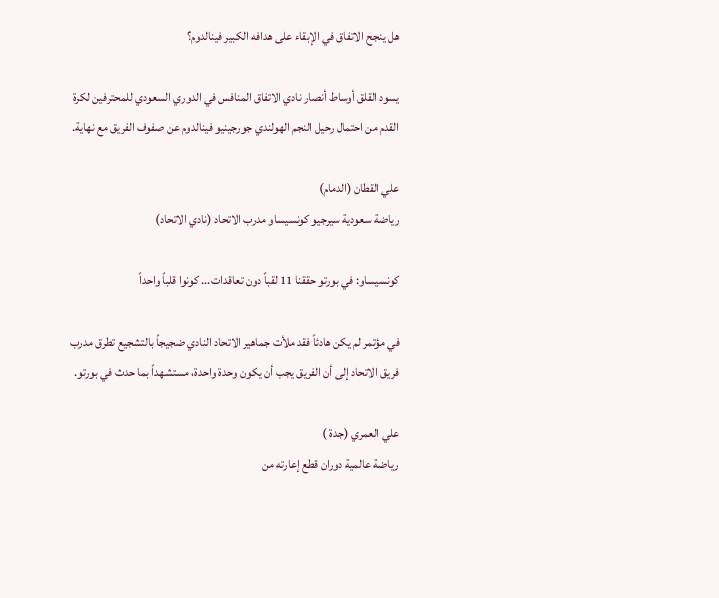هل ينجح الاتفاق في الإبقاء على هدافه الكبير فينالدوم؟

يسود القلق أوساط أنصار نادي الاتفاق المنافس في الدوري السعودي للمحترفين لكرة القدم من احتمال رحيل النجم الهولندي جورجينيو فينالدوم عن صفوف الفريق مع نهاية.

علي القطان (الدمام)
رياضة سعودية سيرجيو كونسيساو مدرب الاتحاد (نادي الاتحاد)

كونسيساو: في بورتو حققنا 11 لقباً دون تعاقدات... كونوا قلباً واحداً

في مؤتمر لم يكن هادئاً فقد ملأت جماهير الاتحاد النادي ضجيجاً بالتشجيع تطرق مدرب فريق الاتحاد إلى أن الفريق يجب أن يكون وحدة واحدة، مستشهداً بما حدث في بورتو.

علي العمري (جدة )
رياضة عالمية دوران قطع إعارته من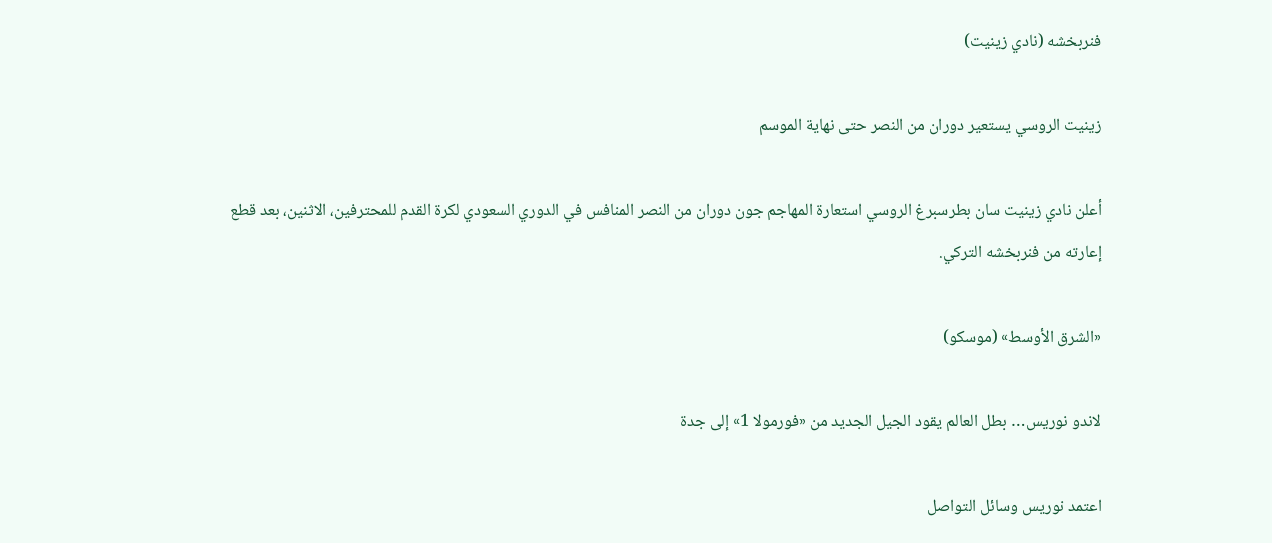فنربخشه (نادي زينيت)

زينيت الروسي يستعير دوران من النصر حتى نهاية الموسم

أعلن نادي زينيت سان بطرسبرغ الروسي استعارة المهاجم جون دوران من النصر المنافس في الدوري السعودي لكرة القدم للمحترفين، الاثنين، بعد قطع إعارته من فنربخشه التركي.

«الشرق الأوسط» (موسكو)

لاندو نوريس… بطل العالم يقود الجيل الجديد من «فورمولا 1» إلى جدة

اعتمد نوريس وسائل التواصل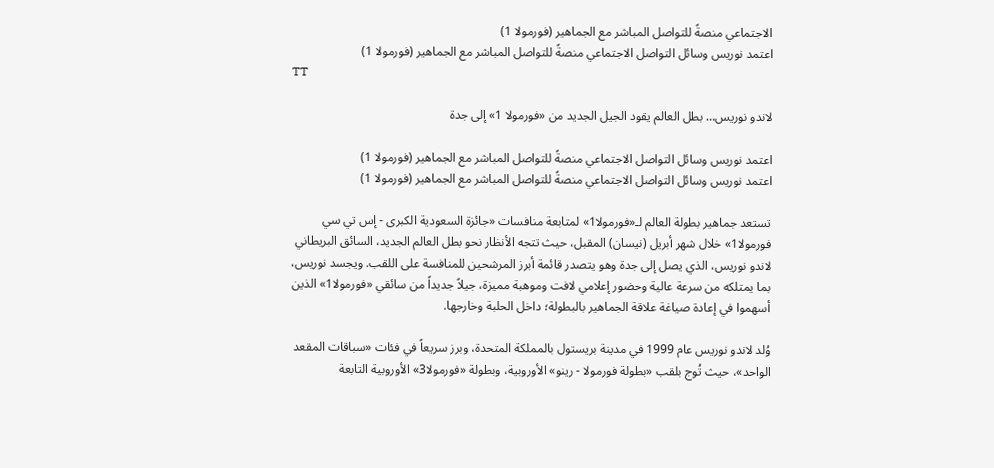الاجتماعي منصةً للتواصل المباشر مع الجماهير (فورمولا 1)
اعتمد نوريس وسائل التواصل الاجتماعي منصةً للتواصل المباشر مع الجماهير (فورمولا 1)
TT

لاندو نوريس… بطل العالم يقود الجيل الجديد من «فورمولا 1» إلى جدة

اعتمد نوريس وسائل التواصل الاجتماعي منصةً للتواصل المباشر مع الجماهير (فورمولا 1)
اعتمد نوريس وسائل التواصل الاجتماعي منصةً للتواصل المباشر مع الجماهير (فورمولا 1)

تستعد جماهير بطولة العالم لـ«فورمولا1» لمتابعة منافسات «جائزة السعودية الكبرى - إس تي سي فورمولا1» خلال شهر أبريل (نيسان) المقبل، حيث تتجه الأنظار نحو بطل العالم الجديد، السائق البريطاني لاندو نوريس، الذي يصل إلى جدة وهو يتصدر قائمة أبرز المرشحين للمنافسة على اللقب. ويجسد نوريس، بما يمتلكه من سرعة عالية وحضور إعلامي لافت وموهبة مميزة، جيلاً جديداً من سائقي «فورمولا1» الذين أسهموا في إعادة صياغة علاقة الجماهير بالبطولة؛ داخل الحلبة وخارجها.

وُلد لاندو نوريس عام 1999 في مدينة بريستول بالمملكة المتحدة، وبرز سريعاً في فئات «سباقات المقعد الواحد»، حيث تُوج بلقب «بطولة فورمولا - رينو» الأوروبية، وبطولة «فورمولا3» الأوروبية التابعة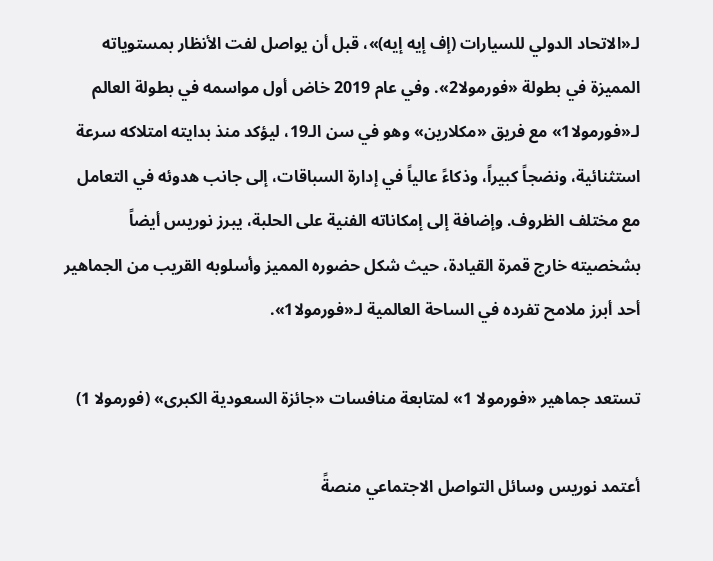لـ«الاتحاد الدولي للسيارات (إف إيه إيه)»، قبل أن يواصل لفت الأنظار بمستوياته المميزة في بطولة «فورمولا2». وفي عام 2019 خاض أول مواسمه في بطولة العالم لـ«فورمولا1» مع فريق «مكلارين» وهو في سن الـ19، ليؤكد منذ بدايته امتلاكه سرعة استثنائية، ونضجاً كبيراً، وذكاءً عالياً في إدارة السباقات، إلى جانب هدوئه في التعامل مع مختلف الظروف. وإضافة إلى إمكاناته الفنية على الحلبة، يبرز نوريس أيضاً بشخصيته خارج قمرة القيادة، حيث شكل حضوره المميز وأسلوبه القريب من الجماهير أحد أبرز ملامح تفرده في الساحة العالمية لـ«فورمولا1».

تستعد جماهير «فورمولا 1» لمتابعة منافسات «جائزة السعودية الكبرى» (فورمولا 1)

أعتمد نوريس وسائل التواصل الاجتماعي منصةً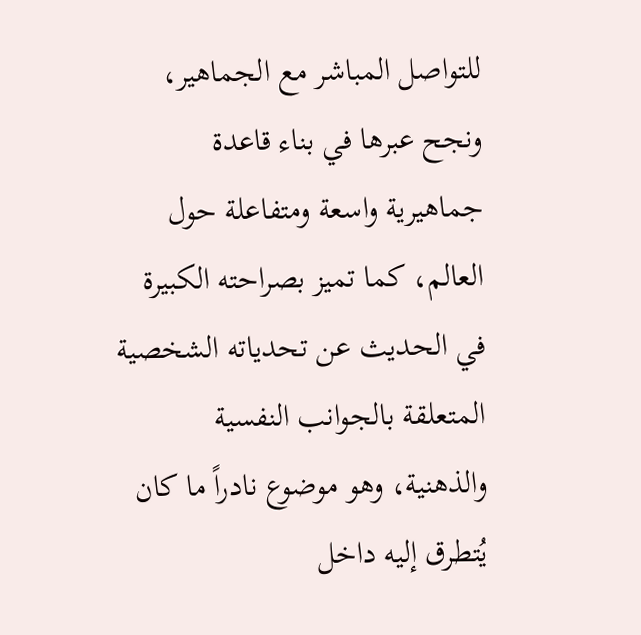للتواصل المباشر مع الجماهير، ونجح عبرها في بناء قاعدة جماهيرية واسعة ومتفاعلة حول العالم، كما تميز بصراحته الكبيرة في الحديث عن تحدياته الشخصية المتعلقة بالجوانب النفسية والذهنية، وهو موضوع نادراً ما كان يُتطرق إليه داخل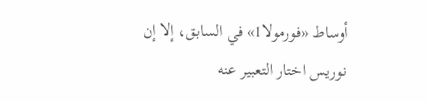أوساط «فورمولا1» في السابق، إلا إن نوريس اختار التعبير عنه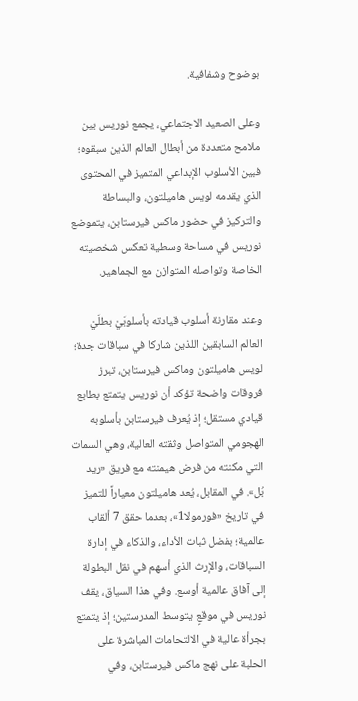بوضوح وشفافية.

وعلى الصعيد الاجتماعي، يجمع نوريس بين ملامح متعددة من أبطال العالم الذين سبقوه؛ فبين الأسلوب الإبداعي المتميز في المحتوى الذي يقدمه لويس هاميلتون، والبساطة والتركيز في حضور ماكس فيرستابن، يتموضع نوريس في مساحة وسطية تعكس شخصيته الخاصة وتواصله المتوازن مع الجماهير.

وعند مقارنة أسلوب قيادته بأسلوبَيْ بطلَيْ العالم السابقين اللذين شاركا في سباقات جدة؛ لويس هاميلتون وماكس فيرستابن، تبرز فروقات واضحة تؤكد أن نوريس يتمتع بطابع قيادي مستقل؛ إذ يُعرف فيرستابن بأسلوبه الهجومي المتواصل وثقته العالية، وهي السمات التي مكنته من فرض هيمنته مع فريق «ريد بُل». في المقابل، يُعد هاميلتون معياراً للتميز في تاريخ «فورمولا1»، بعدما حقق 7 ألقاب عالمية؛ بفضل ثبات الأداء، والذكاء في إدارة السباقات، والإرث الذي أسهم في نقل البطولة إلى آفاق عالمية أوسع. وفي هذا السياق، يقف نوريس في موقعٍ يتوسط المدرستين؛ إذ يتمتع بجرأة عالية في الالتحامات المباشرة على الحلبة على نهج ماكس فيرستابن، وفي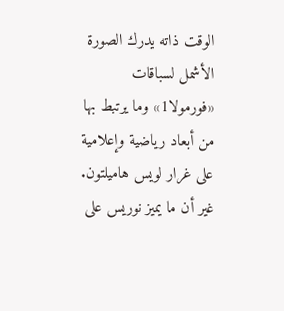الوقت ذاته يدرك الصورة الأشمل لسباقات «فورمولا1» وما يرتبط بها من أبعاد رياضية وإعلامية على غرار لويس هاميلتون. غير أن ما يميز نوريس على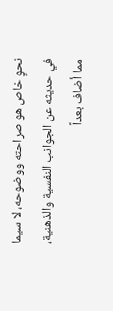نحوٍ خاص هو صراحته ووضوحه، لا سيما في حديثه عن الجوانب النفسية والذهنية، مما أضاف بعداً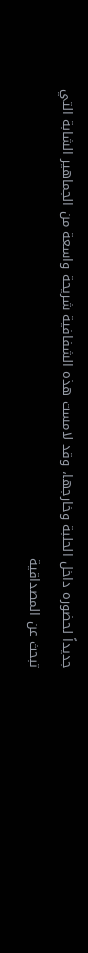جديداً لحضوره داخل الحلبة وخارجها، وقد لامست هذه الشفافية شريحة واسعة من الجماهير الشابة التي تبحث عن المصداقية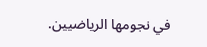في نجومها الرياضيين.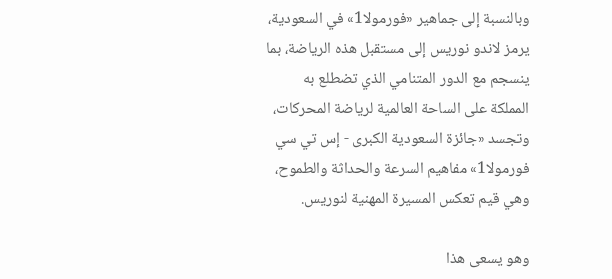وبالنسبة إلى جماهير «فورمولا1» في السعودية، يرمز لاندو نوريس إلى مستقبل هذه الرياضة، بما ينسجم مع الدور المتنامي الذي تضطلع به المملكة على الساحة العالمية لرياضة المحركات، وتجسد «جائزة السعودية الكبرى - إس تي سي فورمولا1» مفاهيم السرعة والحداثة والطموح، وهي قيم تعكس المسيرة المهنية لنوريس.

وهو يسعى هذا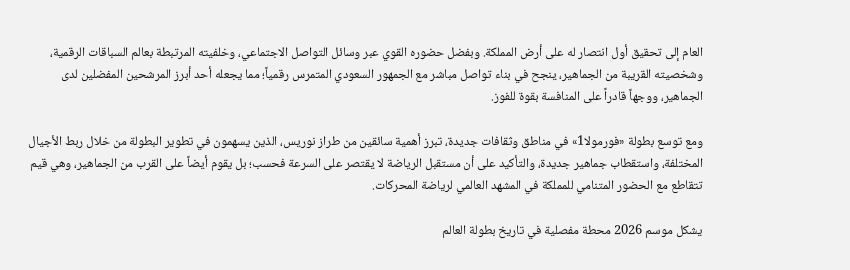العام إلى تحقيق أول انتصار له على أرض المملكة. وبفضل حضوره القوي عبر وسائل التواصل الاجتماعي، وخلفيته المرتبطة بعالم السباقات الرقمية، وشخصيته القريبة من الجماهير، ينجح في بناء تواصل مباشر مع الجمهور السعودي المتمرس رقمياً؛ مما يجعله أحد أبرز المرشحين المفضلين لدى الجماهير، ووجهاً قادراً على المنافسة بقوة للفوز.

ومع توسع بطولة «فورمولا1» في مناطق وثقافات جديدة، تبرز أهمية سائقين من طراز نوريس، الذين يسهمون في تطوير البطولة من خلال ربط الأجيال المختلفة، واستقطاب جماهير جديدة، والتأكيد على أن مستقبل الرياضة لا يقتصر على السرعة فحسب؛ بل يقوم أيضاً على القرب من الجماهير، وهي قيم تتقاطع مع الحضور المتنامي للمملكة في المشهد العالمي لرياضة المحركات.

يشكل موسم 2026 محطة مفصلية في تاريخ بطولة العالم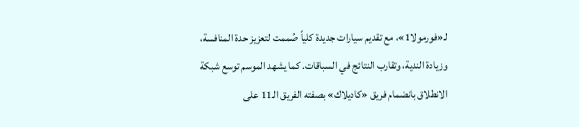لـ«فورمولا1»، مع تقديم سيارات جديدة كلياً صُممت لتعزيز حدة المنافسة، وزيادة الندية، وتقارب النتائج في السباقات. كما يشهد الموسم توسع شبكة الانطلاق بانضمام فريق «كاديلاك» بصفته الفريق الـ11 على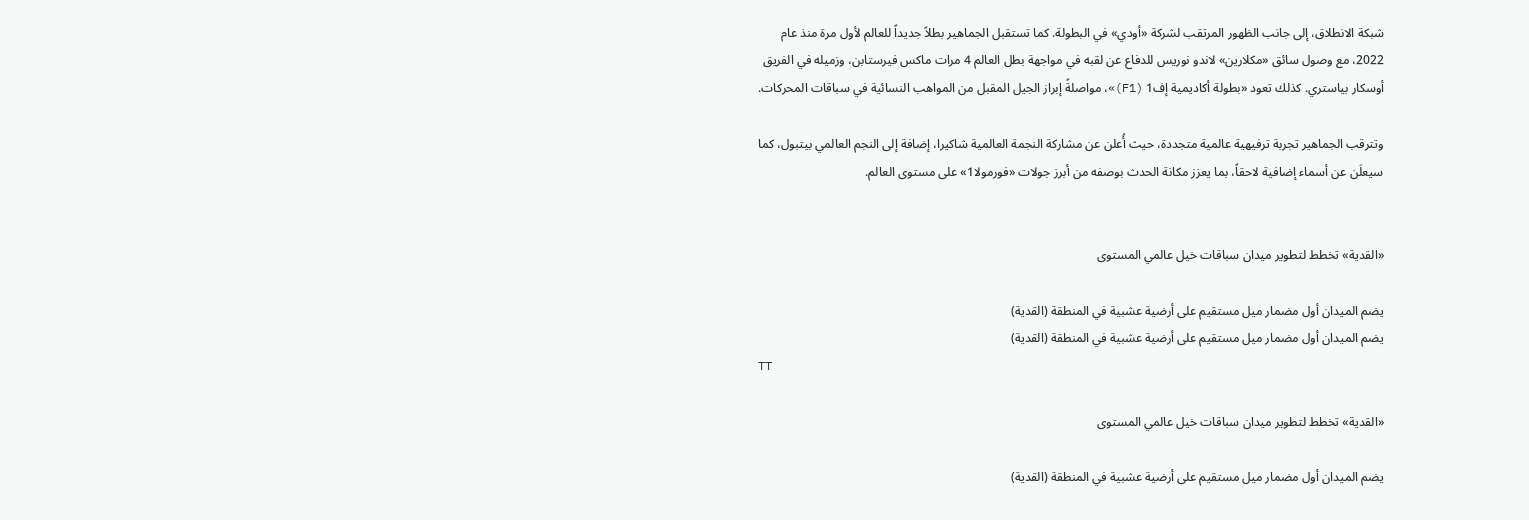شبكة الانطلاق، إلى جانب الظهور المرتقب لشركة «أودي» في البطولة. كما تستقبل الجماهير بطلاً جديداً للعالم لأول مرة منذ عام 2022، مع وصول سائق «مكلارين» لاندو نوريس للدفاع عن لقبه في مواجهة بطل العالم 4 مرات ماكس فيرستابن، وزميله في الفريق أوسكار بياستري. كذلك تعود «بطولة أكاديمية إف1 (F1)»، مواصلةً إبراز الجيل المقبل من المواهب النسائية في سباقات المحركات.

وتترقب الجماهير تجربة ترفيهية عالمية متجددة، حيث أُعلن عن مشاركة النجمة العالمية شاكيرا، إضافة إلى النجم العالمي بيتبول، كما سيعلَن عن أسماء إضافية لاحقاً، بما يعزز مكانة الحدث بوصفه من أبرز جولات «فورمولا1» على مستوى العالم.


«القدية» تخطط لتطوير ميدان سباقات خيل عالمي المستوى

يضم الميدان أول مضمار ميل مستقيم على أرضية عشبية في المنطقة (القدية)
يضم الميدان أول مضمار ميل مستقيم على أرضية عشبية في المنطقة (القدية)
TT

«القدية» تخطط لتطوير ميدان سباقات خيل عالمي المستوى

يضم الميدان أول مضمار ميل مستقيم على أرضية عشبية في المنطقة (القدية)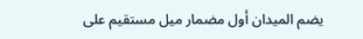يضم الميدان أول مضمار ميل مستقيم على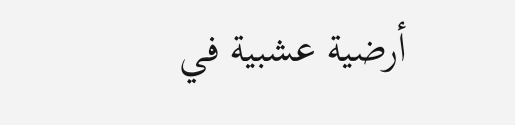أرضية عشبية في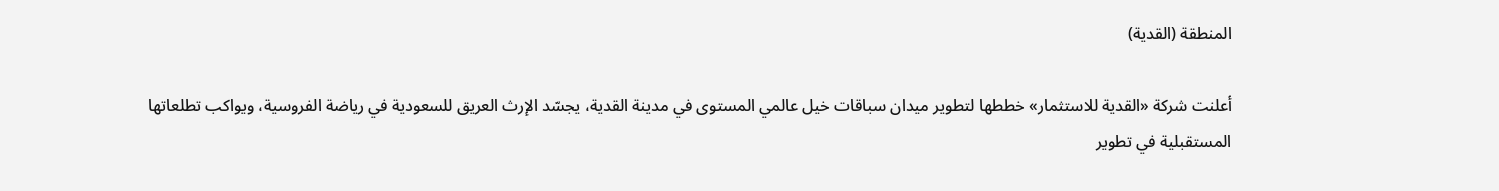المنطقة (القدية)

أعلنت شركة «القدية للاستثمار» خططها لتطوير ميدان سباقات خيل عالمي المستوى في مدينة القدية، يجسّد الإرث العريق للسعودية في رياضة الفروسية، ويواكب تطلعاتها المستقبلية في تطوير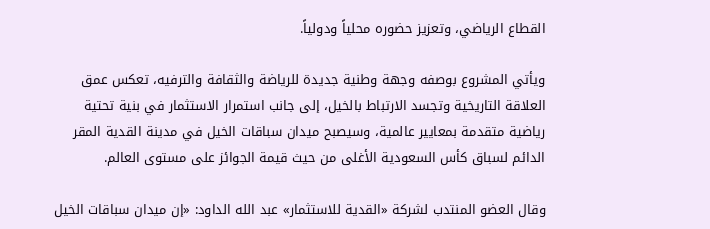القطاع الرياضي، وتعزيز حضوره محلياً ودولياً.

ويأتي المشروع بوصفه وجهة وطنية جديدة للرياضة والثقافة والترفيه، تعكس عمق العلاقة التاريخية وتجسد الارتباط بالخيل، إلى جانب استمرار الاستثمار في بنية تحتية رياضية متقدمة بمعايير عالمية، وسيصبح ميدان سباقات الخيل في مدينة القدية المقر الدائم لسباق كأس السعودية الأغلى من حيث قيمة الجوائز على مستوى العالم.

وقال العضو المنتدب لشركة «القدية للاستثمار» عبد الله الداود: «إن ميدان سباقات الخيل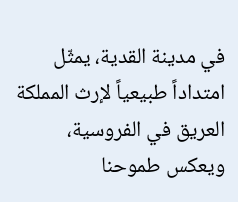في مدينة القدية، يمثّل امتداداً طبيعياً لإرث المملكة العريق في الفروسية، ويعكس طموحنا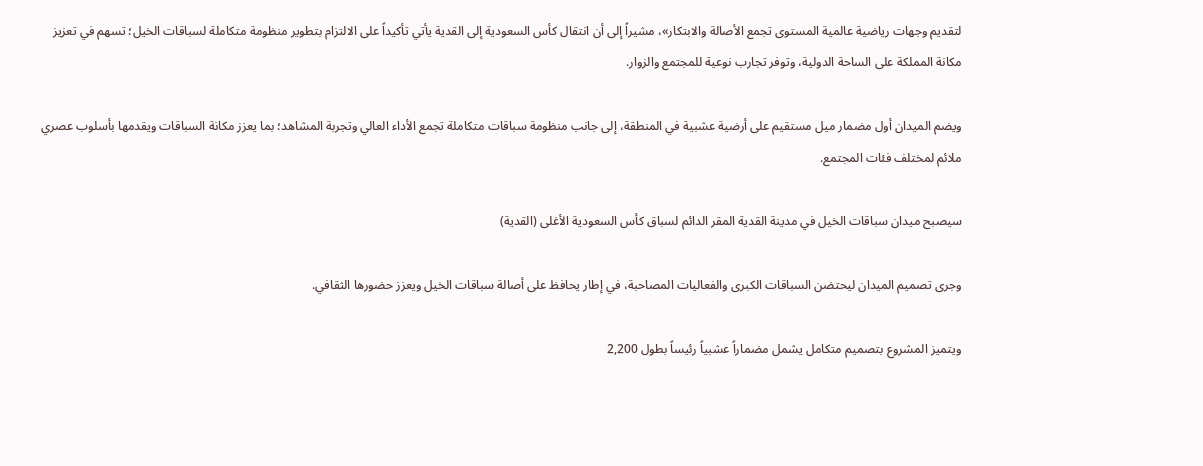لتقديم وجهات رياضية عالمية المستوى تجمع الأصالة والابتكار»، مشيراً إلى أن انتقال كأس السعودية إلى القدية يأتي تأكيداً على الالتزام بتطوير منظومة متكاملة لسباقات الخيل؛ تسهم في تعزيز مكانة المملكة على الساحة الدولية، وتوفر تجارب نوعية للمجتمع والزوار.

ويضم الميدان أول مضمار ميل مستقيم على أرضية عشبية في المنطقة، إلى جانب منظومة سباقات متكاملة تجمع الأداء العالي وتجربة المشاهد؛ بما يعزز مكانة السباقات ويقدمها بأسلوب عصري ملائم لمختلف فئات المجتمع.

سيصبح ميدان سباقات الخيل في مدينة القدية المقر الدائم لسباق كأس السعودية الأغلى (القدية)

وجرى تصميم الميدان ليحتضن السباقات الكبرى والفعاليات المصاحبة، في إطار يحافظ على أصالة سباقات الخيل ويعزز حضورها الثقافي.

ويتميز المشروع بتصميم متكامل يشمل مضماراً عشبياً رئيساً بطول 2,200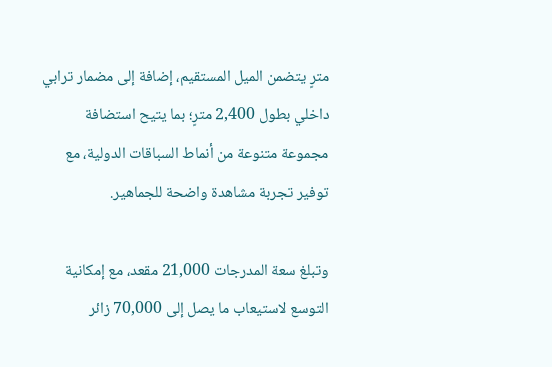مترٍ يتضمن الميل المستقيم، إضافة إلى مضمار ترابي داخلي بطول 2,400 مترٍ؛ بما يتيح استضافة مجموعة متنوعة من أنماط السباقات الدولية، مع توفير تجربة مشاهدة واضحة للجماهير.

وتبلغ سعة المدرجات 21,000 مقعد، مع إمكانية التوسع لاستيعاب ما يصل إلى 70,000 زائر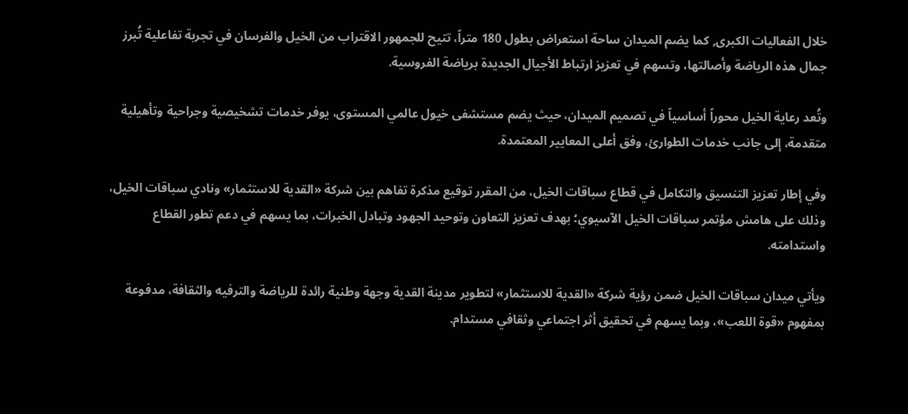خلال الفعاليات الكبرى, كما يضم الميدان ساحة استعراض بطول 180 متراً، تتيح للجمهور الاقتراب من الخيل والفرسان في تجربة تفاعلية تُبرز جمال هذه الرياضة وأصالتها، وتسهم في تعزيز ارتباط الأجيال الجديدة برياضة الفروسية.

وتُعد رعاية الخيل محوراً أساسياً في تصميم الميدان، حيث يضم مستشفى خيول عالمي المستوى، يوفر خدمات تشخيصية وجراحية وتأهيلية متقدمة، إلى جانب خدمات الطوارئ، وفق أعلى المعايير المعتمدة.

وفي إطار تعزيز التنسيق والتكامل في قطاع سباقات الخيل، من المقرر توقيع مذكرة تفاهم بين شركة «القدية للاستثمار» ونادي سباقات الخيل، وذلك على هامش مؤتمر سباقات الخيل الآسيوي؛ بهدف تعزيز التعاون وتوحيد الجهود وتبادل الخبرات، بما يسهم في دعم تطور القطاع واستدامته.

ويأتي ميدان سباقات الخيل ضمن رؤية شركة «القدية للاستثمار» لتطوير مدينة القدية وجهة وطنية رائدة للرياضة والترفيه والثقافة، مدفوعة بمفهوم «قوة اللعب»، وبما يسهم في تحقيق أثر اجتماعي وثقافي مستدام.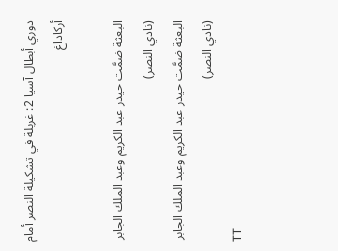دوري أبطال آسيا 2: غربلة في تشكيلة النصر أمام أركاداغ

البعثة ضمَّت حيدر عبد الكريم وعبد الملك الجابر (نادي النصر)
البعثة ضمَّت حيدر عبد الكريم وعبد الملك الجابر (نادي النصر)
TT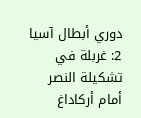دوري أبطال آسيا 2: غربلة في تشكيلة النصر أمام أركاداغ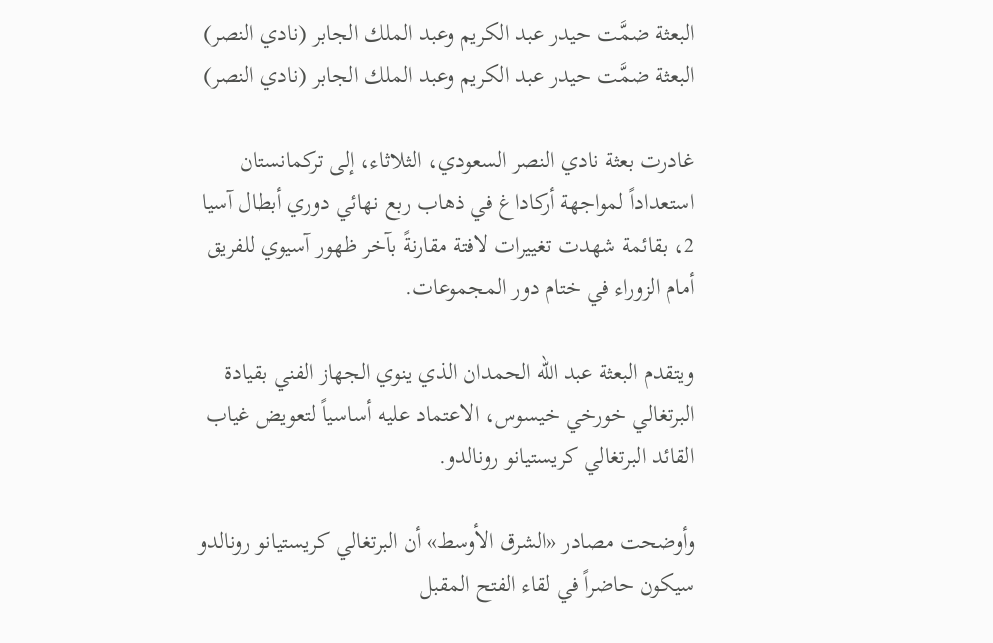البعثة ضمَّت حيدر عبد الكريم وعبد الملك الجابر (نادي النصر)
البعثة ضمَّت حيدر عبد الكريم وعبد الملك الجابر (نادي النصر)

غادرت بعثة نادي النصر السعودي، الثلاثاء، إلى تركمانستان استعداداً لمواجهة أركاداغ في ذهاب ربع نهائي دوري أبطال آسيا 2، بقائمة شهدت تغييرات لافتة مقارنةً بآخر ظهور آسيوي للفريق أمام الزوراء في ختام دور المجموعات.

ويتقدم البعثة عبد الله الحمدان الذي ينوي الجهاز الفني بقيادة البرتغالي خورخي خيسوس، الاعتماد عليه أساسياً لتعويض غياب القائد البرتغالي كريستيانو رونالدو.

وأوضحت مصادر «الشرق الأوسط» أن البرتغالي كريستيانو رونالدو سيكون حاضراً في لقاء الفتح المقبل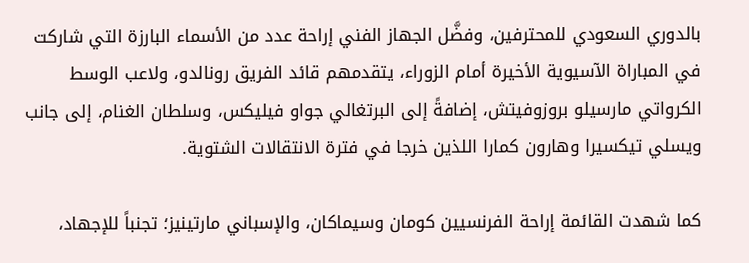بالدوري السعودي للمحترفين، وفضَّل الجهاز الفني إراحة عدد من الأسماء البارزة التي شاركت في المباراة الآسيوية الأخيرة أمام الزوراء، يتقدمهم قائد الفريق رونالدو، ولاعب الوسط الكرواتي مارسيلو بروزوفيتش، إضافةً إلى البرتغالي جواو فيليكس، وسلطان الغنام، إلى جانب ويسلي تيكسيرا وهارون كمارا اللذين خرجا في فترة الانتقالات الشتوية.

كما شهدت القائمة إراحة الفرنسيين كومان وسيماكان، والإسباني مارتينيز؛ تجنباً للإجهاد،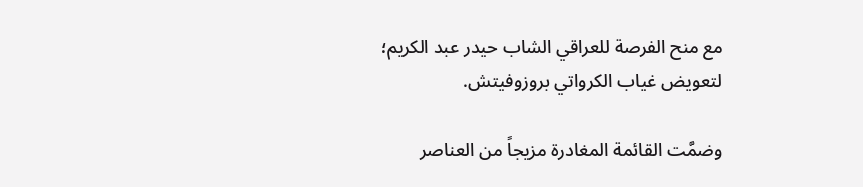مع منح الفرصة للعراقي الشاب حيدر عبد الكريم؛ لتعويض غياب الكرواتي بروزوفيتش.

وضمَّت القائمة المغادرة مزيجاً من العناصر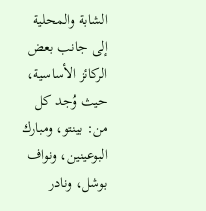الشابة والمحلية إلى جانب بعض الركائز الأساسية، حيث وُجد كل من: بينتو، ومبارك البوعينين، ونواف بوشل، ونادر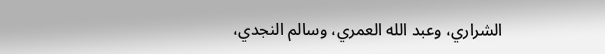الشراري، وعبد الله العمري، وسالم النجدي،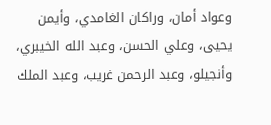وعواد أمان، وراكان الغامدي، وأيمن يحيى، وعلي الحسن، وعبد الله الخيبري، وأنجيلو، وعبد الرحمن غريب، وعبد الملك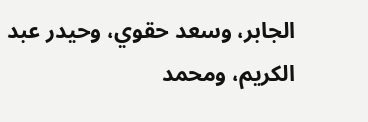الجابر، وسعد حقوي، وحيدر عبد الكريم، ومحمد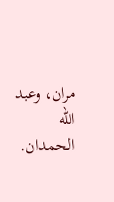مران، وعبد الله الحمدان.